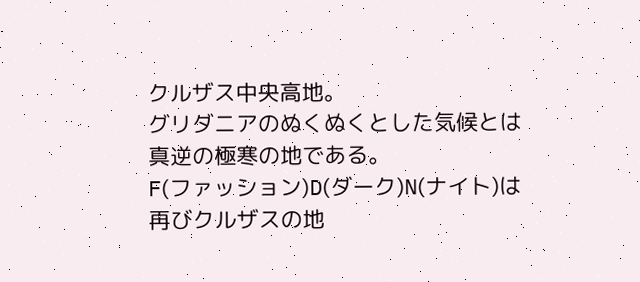クルザス中央高地。
グリダニアのぬくぬくとした気候とは真逆の極寒の地である。
F(ファッション)D(ダーク)N(ナイト)は再びクルザスの地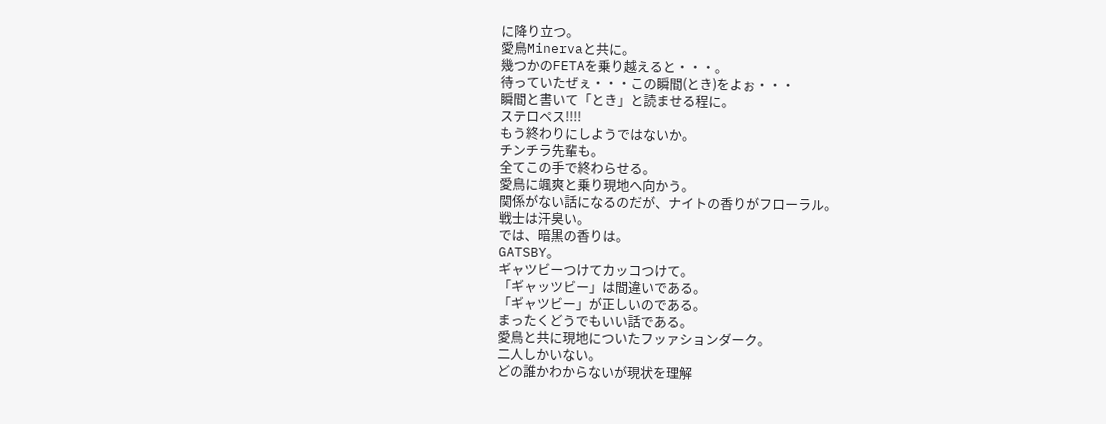に降り立つ。
愛鳥Minervaと共に。
幾つかのFETAを乗り越えると・・・。
待っていたぜぇ・・・この瞬間(とき)をよぉ・・・
瞬間と書いて「とき」と読ませる程に。
ステロペス!!!!
もう終わりにしようではないか。
チンチラ先輩も。
全てこの手で終わらせる。
愛鳥に颯爽と乗り現地へ向かう。
関係がない話になるのだが、ナイトの香りがフローラル。
戦士は汗臭い。
では、暗黒の香りは。
GATSBY。
ギャツビーつけてカッコつけて。
「ギャッツビー」は間違いである。
「ギャツビー」が正しいのである。
まったくどうでもいい話である。
愛鳥と共に現地についたフッァションダーク。
二人しかいない。
どの誰かわからないが現状を理解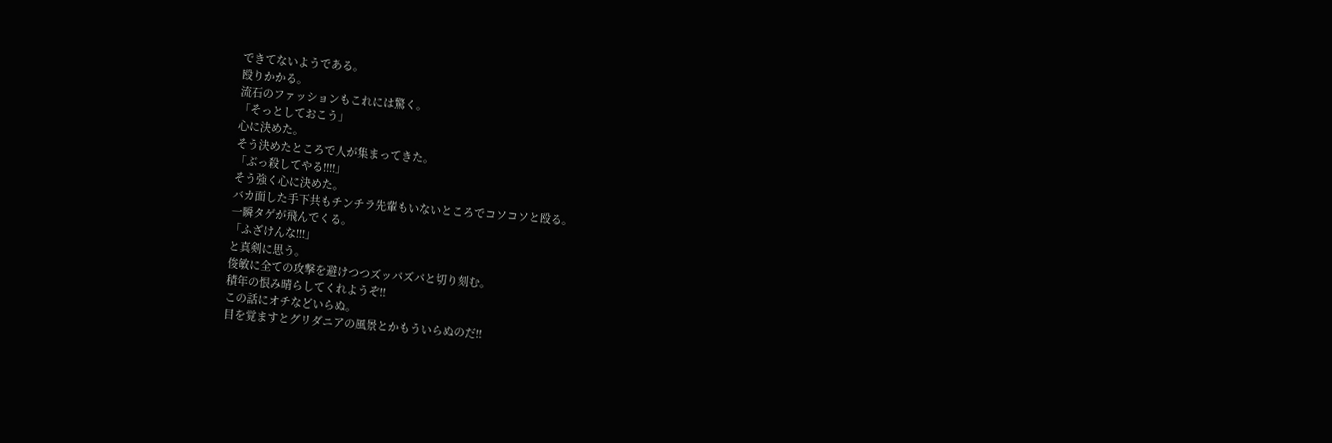できてないようである。
殴りかかる。
流石のファッションもこれには驚く。
「そっとしておこう」
心に決めた。
そう決めたところで人が集まってきた。
「ぶっ殺してやる!!!!」
そう強く心に決めた。
バカ面した手下共もチンチラ先輩もいないところでコソコソと殴る。
一瞬タゲが飛んでくる。
「ふざけんな!!!」
と真剣に思う。
俊敏に全ての攻撃を避けつつズッパズパと切り刻む。
積年の恨み晴らしてくれようぞ!!
この話にオチなどいらぬ。
目を覚ますとグリダニアの風景とかもういらぬのだ!!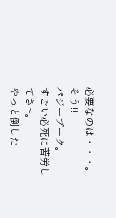必要なのは・・・。
そう!!
パジープーク。
すごい必死に苦労してさ~。
やっと倒した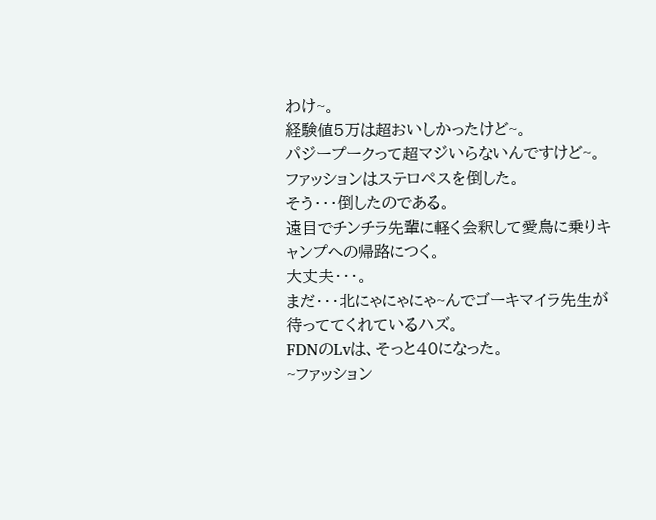わけ~。
経験値5万は超おいしかったけど~。
パジープークって超マジいらないんですけど~。
ファッションはステロペスを倒した。
そう・・・倒したのである。
遠目でチンチラ先輩に軽く会釈して愛鳥に乗りキャンプへの帰路につく。
大丈夫・・・。
まだ・・・北にゃにゃにゃ~んでゴーキマイラ先生が待っててくれているハズ。
FDNのLvは、そっと40になった。
~ファッション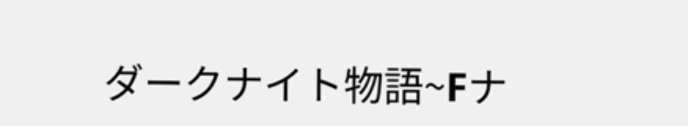ダークナイト物語~Fナ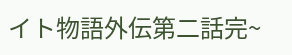イト物語外伝第二話完~